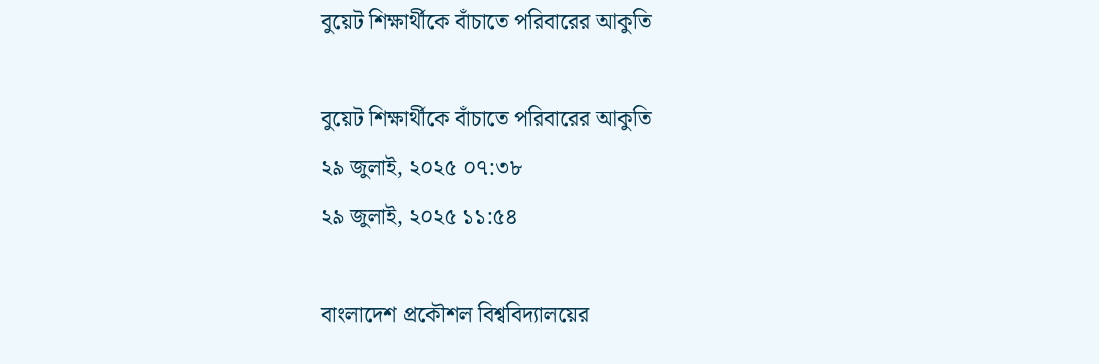বুয়েট শিক্ষার্থীকে বাঁচাতে পরিবারের আকুতি

বুয়েট শিক্ষার্থীকে বাঁচাতে পরিবারের আকুতি
২৯ জুলাই, ২০২৫ ০৭:৩৮
২৯ জুলাই, ২০২৫ ১১:৫৪

বাংলাদেশ প্রকৌশল বিশ্ববিদ্যালয়ের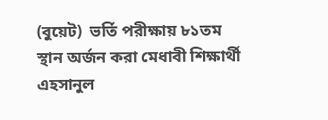(বুয়েট)  ভর্তি পরীক্ষায় ৮১তম স্থান অর্জন করা মেধাবী শিক্ষার্থী এহসানুল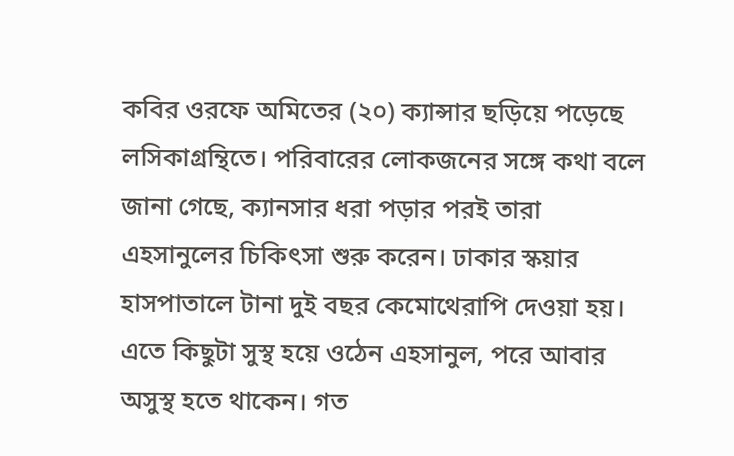কবির ওরফে অমিতের (২০) ক্যান্সার ছড়িয়ে পড়েছে লসিকাগ্রন্থিতে। পরিবারের লোকজনের সঙ্গে কথা বলে জানা গেছে, ক্যানসার ধরা পড়ার পরই তারা এহসানুলের চিকিৎসা শুরু করেন। ঢাকার স্কয়ার হাসপাতালে টানা দুই বছর কেমোথেরাপি দেওয়া হয়। এতে কিছুটা সুস্থ হয়ে ওঠেন এহসানুল, পরে আবার অসুস্থ হতে থাকেন। গত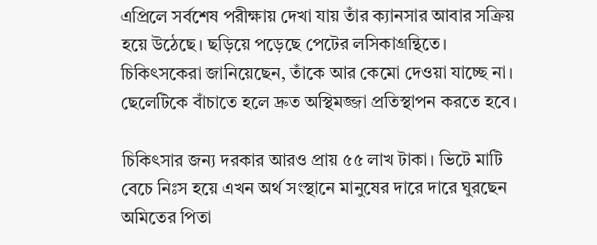এপ্রিলে সর্বশেষ পরীক্ষায় দেখা যায় তাঁর ক্যানসার আবার সক্রিয় হয়ে উঠেছে। ছড়িয়ে পড়েছে পেটের লসিকাগ্রন্থিতে। চিকিৎসকেরা জানিয়েছেন, তাঁকে আর কেমো দেওয়া যাচ্ছে না। ছেলেটিকে বাঁচাতে হলে দ্রুত অস্থিমজ্জা প্রতিস্থাপন করতে হবে।

চিকিৎসার জন্য দরকার আরও প্রায় ৫৫ লাখ টাকা। ভিটে মাটি বেচে নিঃস হয়ে এখন অর্থ সংস্থানে মানুষের দারে দারে ঘুরছেন অমিতের পিতা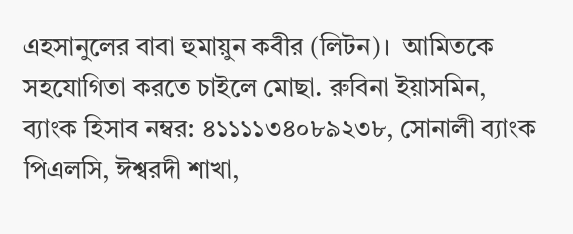এহসানুলের বাবা হুমায়ুন কবীর (লিটন)।  আমিতকে সহযোগিতা করতে চাইলে মোছা. রুবিনা ইয়াসমিন, ব্যাংক হিসাব নম্বর: ৪১১১১৩৪০৮৯২৩৮, সোনালী ব্যাংক পিএলসি, ঈশ্বরদী শাখা,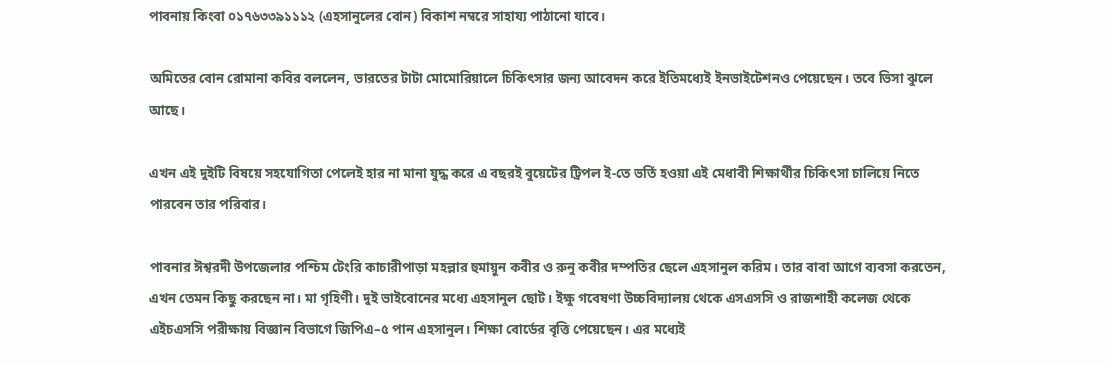পাবনায় কিংবা ০১৭৬৩৩৯১১১২ (এহসানুলের বোন) বিকাশ নম্বরে সাহায্য পাঠানো যাবে।

অমিতের বোন রোমানা কবির বললেন, ভারতের টাটা মোমোরিয়ালে চিকিৎসার জন্য আবেদন করে ইতিমধ্যেই ইনভাইটেশনও পেয়েছেন। তবে ভিসা ঝুলে আছে।

এখন এই দুইটি বিষয়ে সহযোগিতা পেলেই হার না মানা যুদ্ধ করে এ বছরই বুয়েটের ট্রিপল ই-তে ভর্তি হওয়া এই মেধাবী শিক্ষার্থীর চিকিৎসা চালিয়ে নিতে পারবেন তার পরিবার।

পাবনার ঈশ্বরদী উপজেলার পশ্চিম টেংরি কাচারীপাড়া মহল্লার হুমায়ুন কবীর ও রুনু কবীর দম্পতির ছেলে এহসানুল করিম। তার বাবা আগে ব্যবসা করতেন, এখন তেমন কিছু করছেন না। মা গৃহিণী। দুই ভাইবোনের মধ্যে এহসানুল ছোট। ইক্ষু গবেষণা উচ্চবিদ্যালয় থেকে এসএসসি ও রাজশাহী কলেজ থেকে এইচএসসি পরীক্ষায় বিজ্ঞান বিভাগে জিপিএ–৫ পান এহসানুল। শিক্ষা বোর্ডের বৃত্তি পেয়েছেন। এর মধ্যেই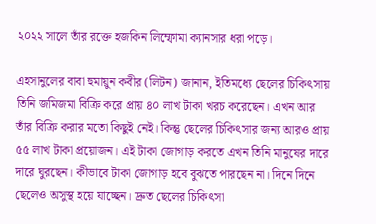২০২২ সালে তাঁর রক্তে হজকিন লিম্ফোমা ক্যানসার ধরা পড়ে।

এহসানুলের বাবা হুমায়ুন কবীর (লিটন) জানান, ইতিমধ্যে ছেলের চিকিৎসায় তিনি জমিজমা বিক্রি করে প্রায় ৪০ লাখ টাকা খরচ করেছেন। এখন আর তাঁর বিক্রি করার মতো কিছুই নেই। কিন্তু ছেলের চিকিৎসার জন্য আরও প্রায় ৫৫ লাখ টাকা প্রয়োজন। এই টাকা জোগাড় করতে এখন তিনি মানুষের দারে দারে ঘুরছেন। কীভাবে টাকা জোগাড় হবে বুঝতে পারছেন না। দিনে দিনে ছেলেও অসুস্থ হয়ে যাচ্ছেন। দ্রুত ছেলের চিকিৎসা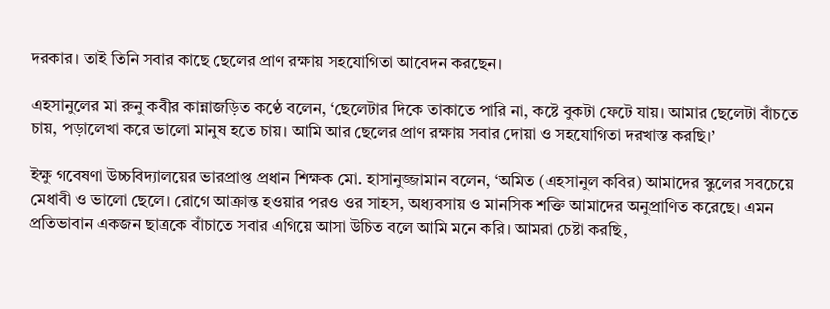দরকার। তাই তিনি সবার কাছে ছেলের প্রাণ রক্ষায় সহযোগিতা আবেদন করছেন।

এহসানুলের মা রুনু কবীর কান্নাজড়িত কণ্ঠে বলেন, ‘ছেলেটার দিকে তাকাতে পারি না, কষ্টে বুকটা ফেটে যায়। আমার ছেলেটা বাঁচতে চায়, পড়ালেখা করে ভালো মানুষ হতে চায়। আমি আর ছেলের প্রাণ রক্ষায় সবার দোয়া ও সহযোগিতা দরখাস্ত করছি।’

ইক্ষু গবেষণা উচ্চবিদ্যালয়ের ভারপ্রাপ্ত প্রধান শিক্ষক মো. হাসানুজ্জামান বলেন, ‘অমিত (এহসানুল কবির) আমাদের স্কুলের সবচেয়ে মেধাবী ও ভালো ছেলে। রোগে আক্রান্ত হওয়ার পরও ওর সাহস, অধ্যবসায় ও মানসিক শক্তি আমাদের অনুপ্রাণিত করেছে। এমন প্রতিভাবান একজন ছাত্রকে বাঁচাতে সবার এগিয়ে আসা উচিত বলে আমি মনে করি। আমরা চেষ্টা করছি,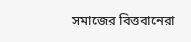সমাজের বিত্তবানেরা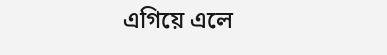এগিয়ে এলে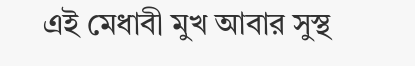এই মেধাবী মুখ আবার সুস্থ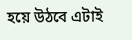হয়ে উঠবে এটাই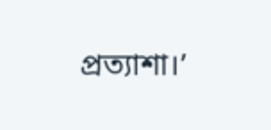প্রত্যাশা।’